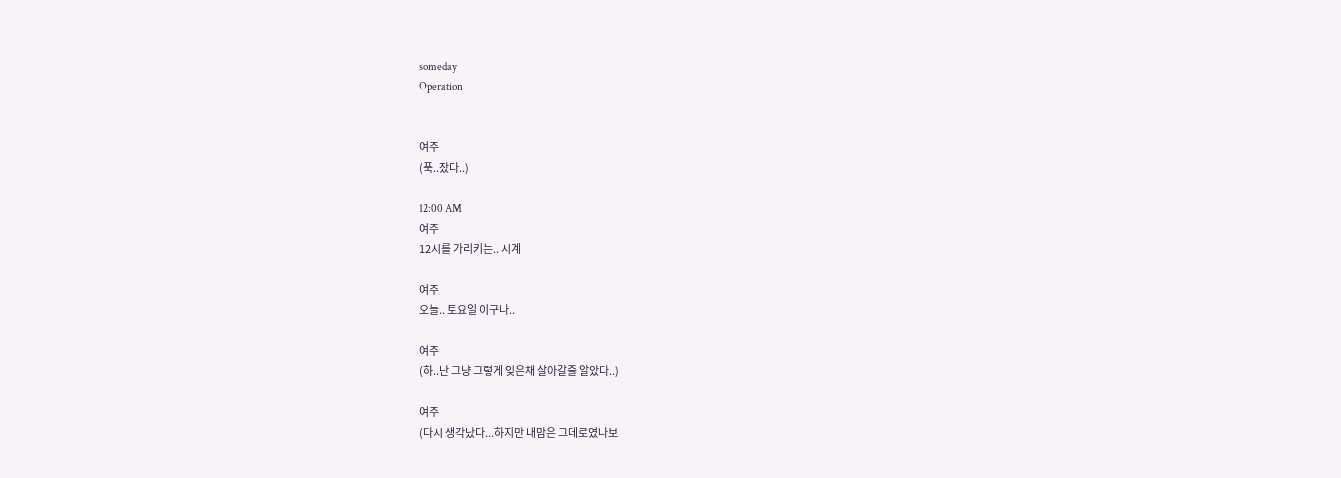someday
Operation


여주
(푹..잤다..)

12:00 AM
여주
12시를 가리키는.. 시계

여주
오늘.. 토요일 이구나..

여주
(하..난 그냥 그렇게 잊은채 살아갈줄 알았다..)

여주
(다시 생각났다...하지만 내맘은 그데로였나보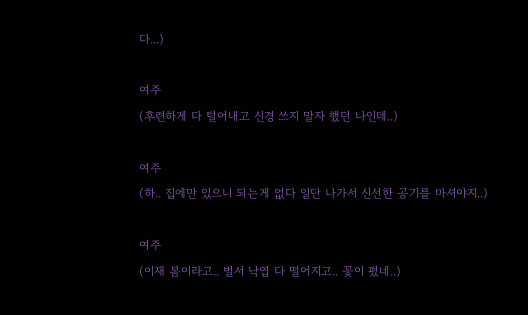다...)

여주
(후련하게 다 털어내고 신경 쓰지 말자 했던 나인데..)

여주
(하.. 집에만 있으니 되는게 없다 일단 나가서 신선한 공기를 마셔야지..)

여주
(이재 봄이라고.. 벌서 낙엽 다 떨어지고.. 꽃이 폈네..)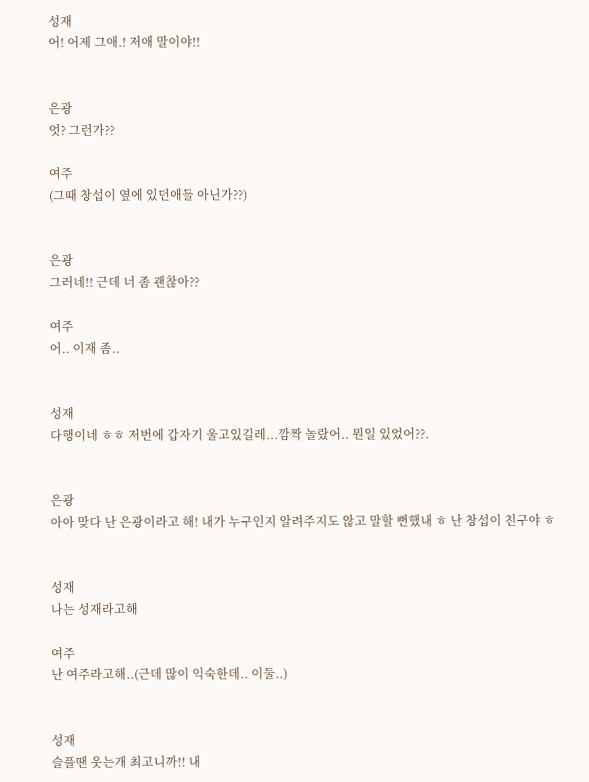성재
어! 어제 그애.! 저애 말이야!!


은광
엇? 그런가??

여주
(그때 창섭이 옆에 있던애들 아닌가??)


은광
그러네!! 근데 너 좀 괜찮아??

여주
어.. 이재 좀..


성재
다행이네 ㅎㅎ 저번에 갑자기 울고있길레...깜짝 놀랐어.. 뭔일 있었어??.


은광
아아 맞다 난 은광이라고 해! 내가 누구인지 알려주지도 않고 말할 뻔했내 ㅎ 난 창섭이 친구야 ㅎ


성재
나는 성재라고해

여주
난 여주라고해..(근데 많이 익숙한데.. 이둘..)


성재
슬플땐 웃는개 최고니까!! 내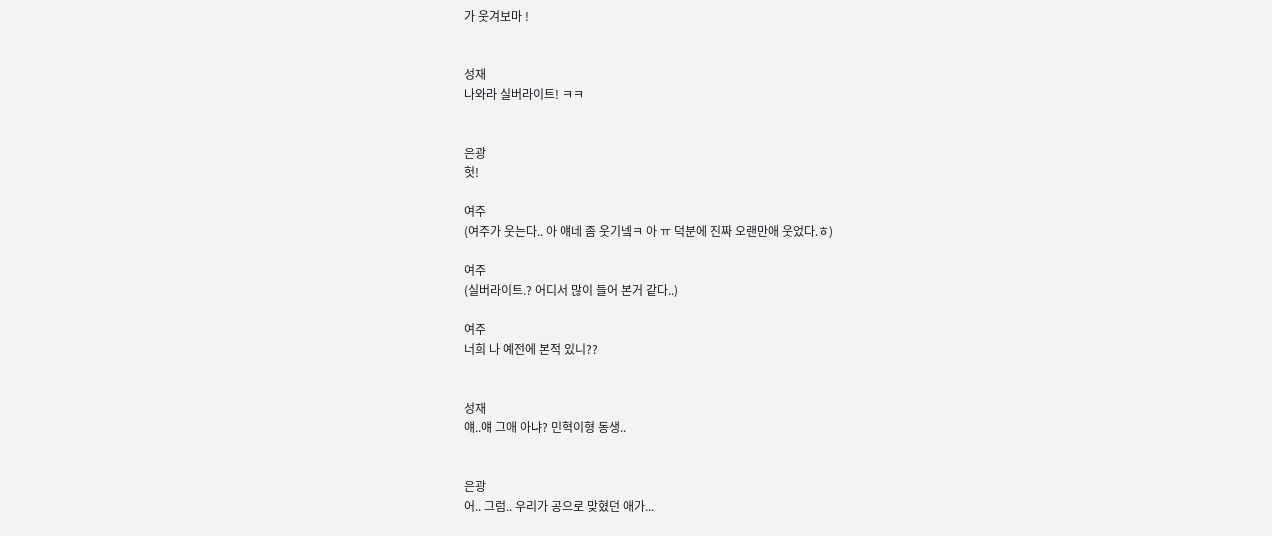가 웃겨보마 !


성재
나와라 실버라이트! ㅋㅋ


은광
헛!

여주
(여주가 웃는다.. 아 얘네 좀 웃기넼ㅋ 아 ㅠ 덕분에 진짜 오랜만애 웃었다.ㅎ)

여주
(실버라이트.? 어디서 많이 들어 본거 같다..)

여주
너희 나 예전에 본적 있니??


성재
얘..얘 그애 아냐? 민혁이형 동생..


은광
어.. 그럼.. 우리가 공으로 맞혔던 애가...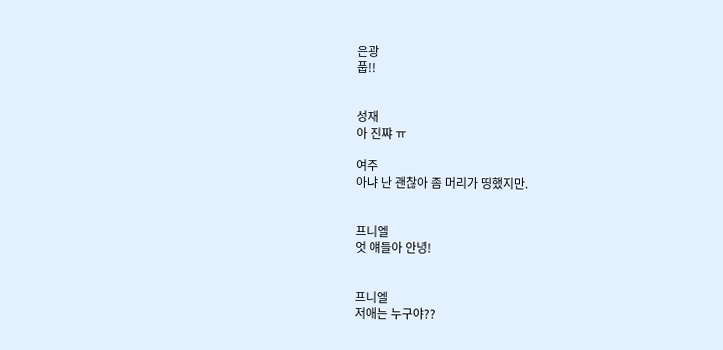은광
풉!!


성재
아 진쨔 ㅠ

여주
아냐 난 괜찮아 좀 머리가 띵했지만.


프니엘
엇 얘들아 안녕!


프니엘
저애는 누구야??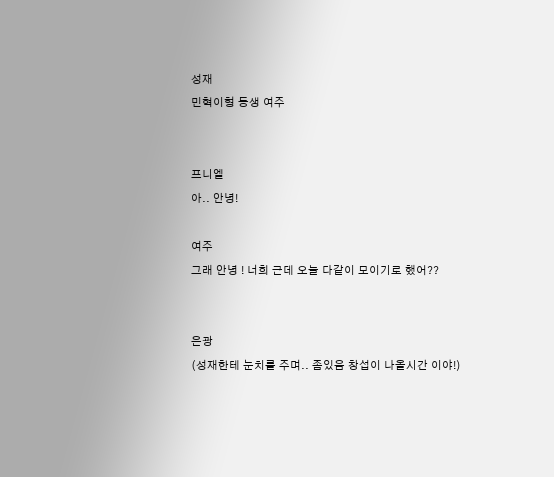성재
민혁이형 동생 여주


프니엘
아.. 안녕!

여주
그래 안녕 ! 너희 근데 오늘 다같이 모이기로 했어??


은광
(성재한테 눈치를 주며.. 좀있음 창섭이 나올시간 이야!)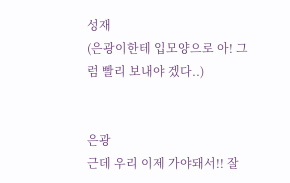성재
(은광이한테 입모양으로 아! 그럼 빨리 보내야 겠다..)


은광
근데 우리 이제 가야돼서!! 잘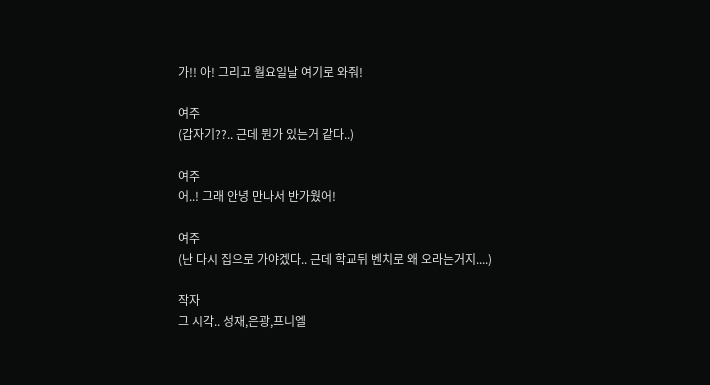가!! 아! 그리고 월요일날 여기로 와줘!

여주
(갑자기??.. 근데 뭔가 있는거 같다..)

여주
어..! 그래 안녕 만나서 반가웠어!

여주
(난 다시 집으로 가야겠다.. 근데 학교뒤 벤치로 왜 오라는거지....)

작자
그 시각.. 성재,은광,프니엘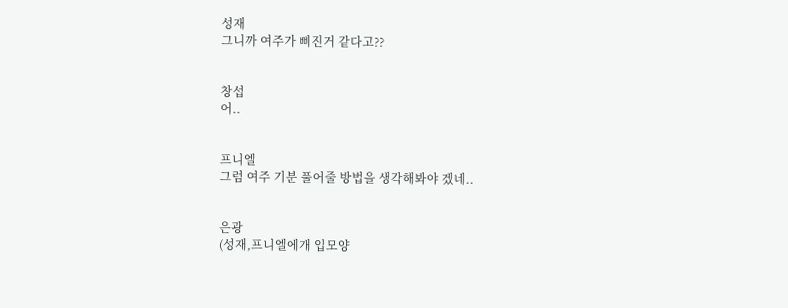성재
그니까 여주가 삐진거 같다고??


창섭
어..


프니엘
그럼 여주 기분 풀어줄 방법을 생각해봐야 겠네..


은광
(성재,프니엘에개 입모양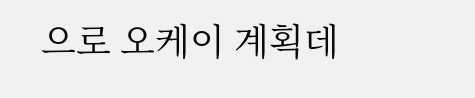으로 오케이 계획데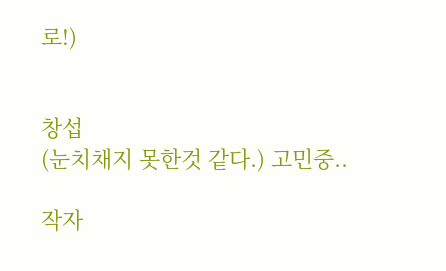로!)


창섭
(눈치채지 못한것 같다.) 고민중..

작자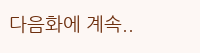다음화에 계속..